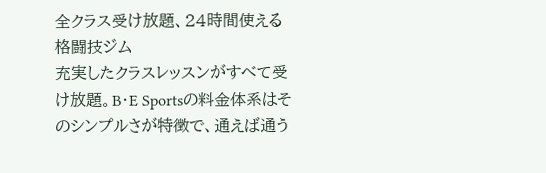全クラス受け放題、24時間使える格闘技ジム
充実したクラスレッスンがすべて受け放題。B・E Sportsの料金体系はそのシンプルさが特徴で、通えば通う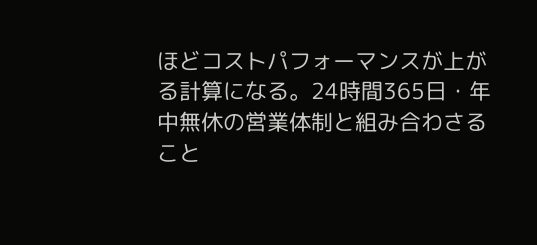ほどコストパフォーマンスが上がる計算になる。24時間365日・年中無休の営業体制と組み合わさること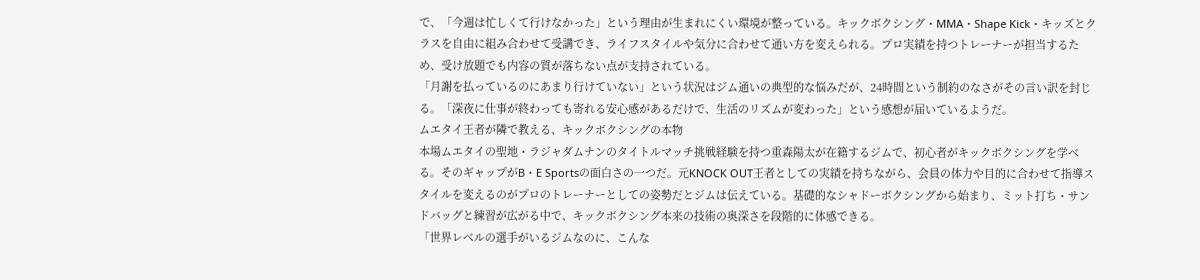で、「今週は忙しくて行けなかった」という理由が生まれにくい環境が整っている。キックボクシング・MMA・Shape Kick・キッズとクラスを自由に組み合わせて受講でき、ライフスタイルや気分に合わせて通い方を変えられる。プロ実績を持つトレーナーが担当するため、受け放題でも内容の質が落ちない点が支持されている。
「月謝を払っているのにあまり行けていない」という状況はジム通いの典型的な悩みだが、24時間という制約のなさがその言い訳を封じる。「深夜に仕事が終わっても寄れる安心感があるだけで、生活のリズムが変わった」という感想が届いているようだ。
ムエタイ王者が隣で教える、キックボクシングの本物
本場ムエタイの聖地・ラジャダムナンのタイトルマッチ挑戦経験を持つ重森陽太が在籍するジムで、初心者がキックボクシングを学べる。そのギャップがB・E Sportsの面白さの一つだ。元KNOCK OUT王者としての実績を持ちながら、会員の体力や目的に合わせて指導スタイルを変えるのがプロのトレーナーとしての姿勢だとジムは伝えている。基礎的なシャドーボクシングから始まり、ミット打ち・サンドバッグと練習が広がる中で、キックボクシング本来の技術の奥深さを段階的に体感できる。
「世界レベルの選手がいるジムなのに、こんな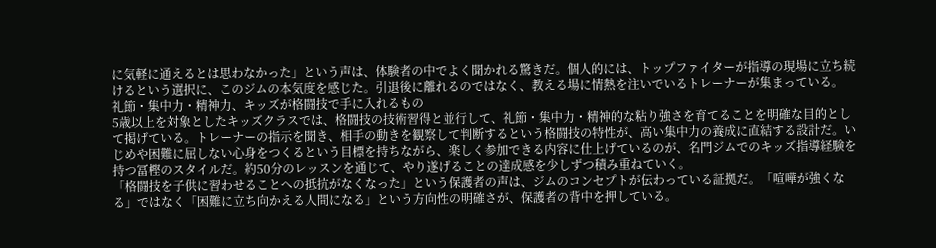に気軽に通えるとは思わなかった」という声は、体験者の中でよく聞かれる驚きだ。個人的には、トップファイターが指導の現場に立ち続けるという選択に、このジムの本気度を感じた。引退後に離れるのではなく、教える場に情熱を注いでいるトレーナーが集まっている。
礼節・集中力・精神力、キッズが格闘技で手に入れるもの
5歳以上を対象としたキッズクラスでは、格闘技の技術習得と並行して、礼節・集中力・精神的な粘り強さを育てることを明確な目的として掲げている。トレーナーの指示を聞き、相手の動きを観察して判断するという格闘技の特性が、高い集中力の養成に直結する設計だ。いじめや困難に屈しない心身をつくるという目標を持ちながら、楽しく参加できる内容に仕上げているのが、名門ジムでのキッズ指導経験を持つ冨樫のスタイルだ。約50分のレッスンを通じて、やり遂げることの達成感を少しずつ積み重ねていく。
「格闘技を子供に習わせることへの抵抗がなくなった」という保護者の声は、ジムのコンセプトが伝わっている証拠だ。「喧嘩が強くなる」ではなく「困難に立ち向かえる人間になる」という方向性の明確さが、保護者の背中を押している。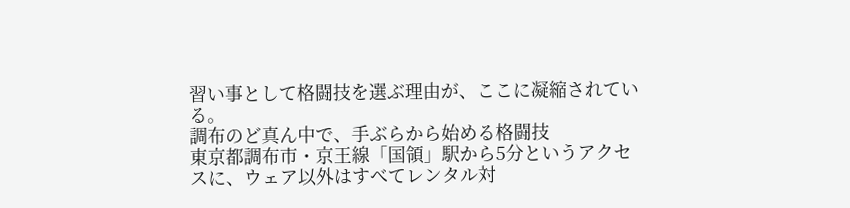習い事として格闘技を選ぶ理由が、ここに凝縮されている。
調布のど真ん中で、手ぶらから始める格闘技
東京都調布市・京王線「国領」駅から5分というアクセスに、ウェア以外はすべてレンタル対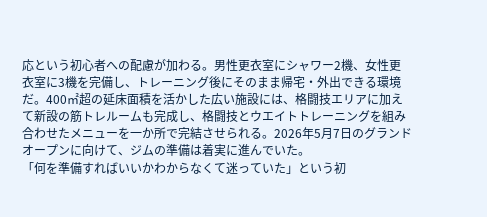応という初心者への配慮が加わる。男性更衣室にシャワー2機、女性更衣室に3機を完備し、トレーニング後にそのまま帰宅・外出できる環境だ。400㎡超の延床面積を活かした広い施設には、格闘技エリアに加えて新設の筋トレルームも完成し、格闘技とウエイトトレーニングを組み合わせたメニューを一か所で完結させられる。2026年5月7日のグランドオープンに向けて、ジムの準備は着実に進んでいた。
「何を準備すればいいかわからなくて迷っていた」という初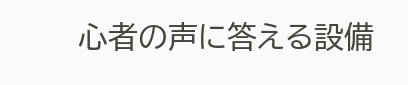心者の声に答える設備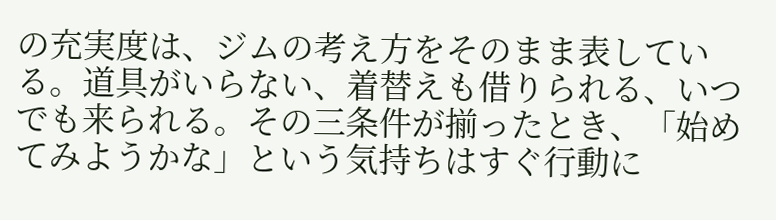の充実度は、ジムの考え方をそのまま表している。道具がいらない、着替えも借りられる、いつでも来られる。その三条件が揃ったとき、「始めてみようかな」という気持ちはすぐ行動に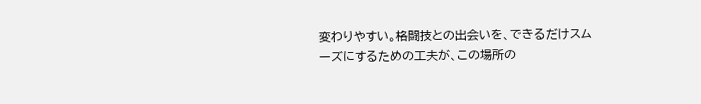変わりやすい。格闘技との出会いを、できるだけスムーズにするための工夫が、この場所の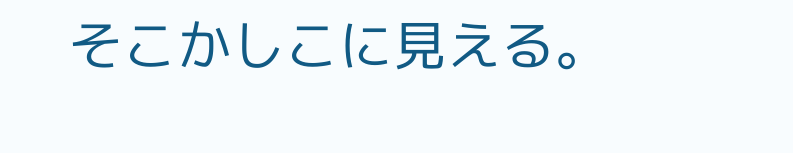そこかしこに見える。